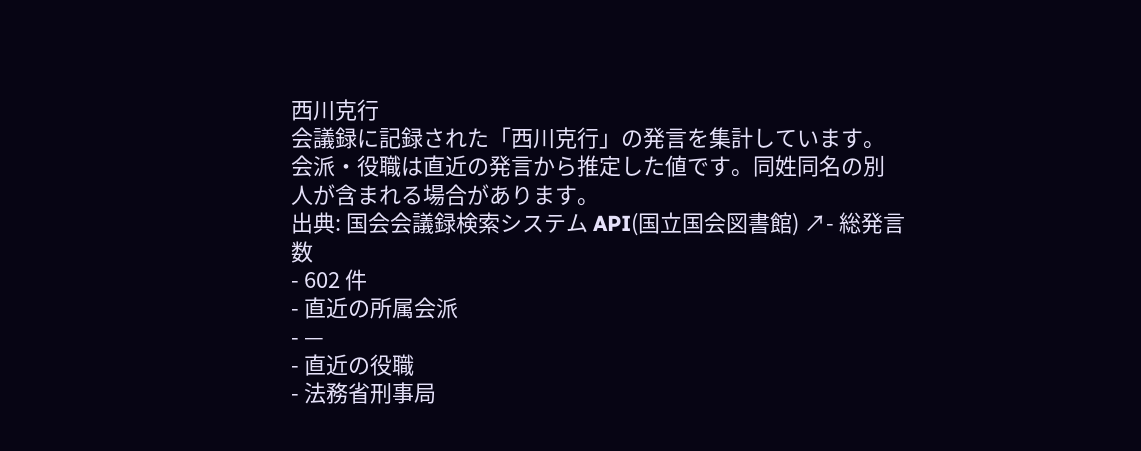西川克行
会議録に記録された「西川克行」の発言を集計しています。会派・役職は直近の発言から推定した値です。同姓同名の別人が含まれる場合があります。
出典: 国会会議録検索システム API(国立国会図書館) ↗- 総発言数
- 602 件
- 直近の所属会派
- —
- 直近の役職
- 法務省刑事局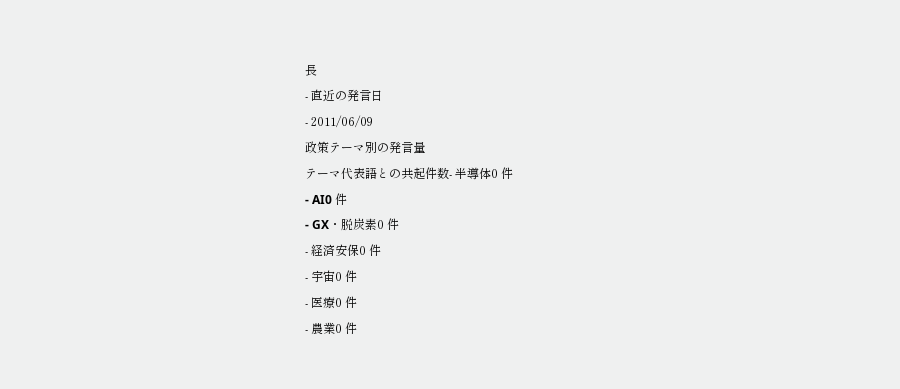長
- 直近の発言日
- 2011/06/09
政策テーマ別の発言量
テーマ代表語との共起件数- 半導体0 件
- AI0 件
- GX・脱炭素0 件
- 経済安保0 件
- 宇宙0 件
- 医療0 件
- 農業0 件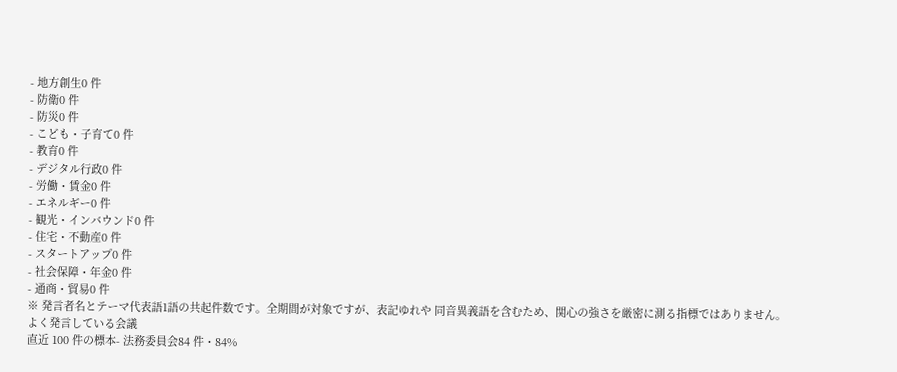- 地方創生0 件
- 防衛0 件
- 防災0 件
- こども・子育て0 件
- 教育0 件
- デジタル行政0 件
- 労働・賃金0 件
- エネルギー0 件
- 観光・インバウンド0 件
- 住宅・不動産0 件
- スタートアップ0 件
- 社会保障・年金0 件
- 通商・貿易0 件
※ 発言者名とテーマ代表語1語の共起件数です。全期間が対象ですが、表記ゆれや 同音異義語を含むため、関心の強さを厳密に測る指標ではありません。
よく発言している会議
直近 100 件の標本- 法務委員会84 件・84%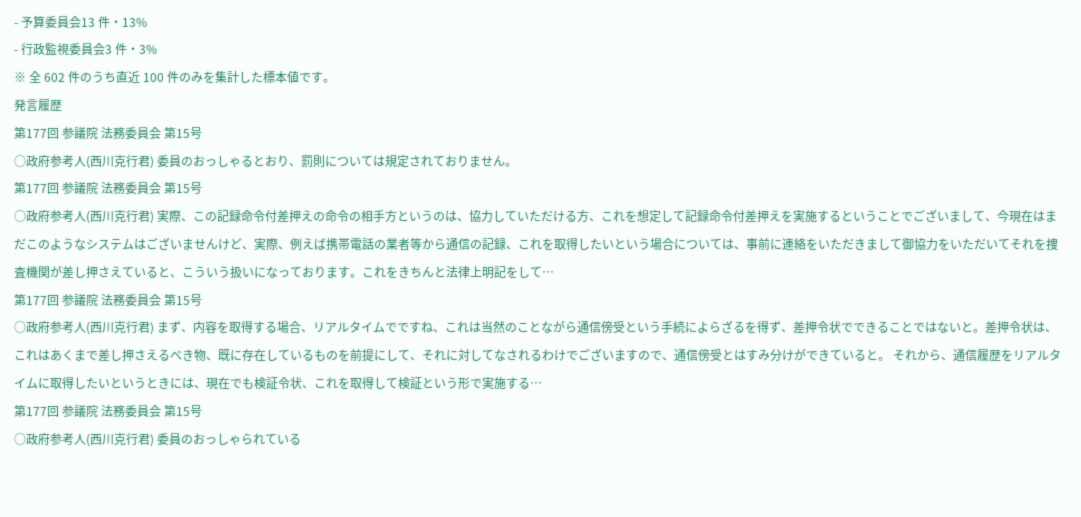- 予算委員会13 件・13%
- 行政監視委員会3 件・3%
※ 全 602 件のうち直近 100 件のみを集計した標本値です。
発言履歴
第177回 参議院 法務委員会 第15号
○政府参考人(西川克行君) 委員のおっしゃるとおり、罰則については規定されておりません。
第177回 参議院 法務委員会 第15号
○政府参考人(西川克行君) 実際、この記録命令付差押えの命令の相手方というのは、協力していただける方、これを想定して記録命令付差押えを実施するということでございまして、今現在はまだこのようなシステムはございませんけど、実際、例えば携帯電話の業者等から通信の記録、これを取得したいという場合については、事前に連絡をいただきまして御協力をいただいてそれを捜査機関が差し押さえていると、こういう扱いになっております。これをきちんと法律上明記をして…
第177回 参議院 法務委員会 第15号
○政府参考人(西川克行君) まず、内容を取得する場合、リアルタイムでですね、これは当然のことながら通信傍受という手続によらざるを得ず、差押令状でできることではないと。差押令状は、これはあくまで差し押さえるべき物、既に存在しているものを前提にして、それに対してなされるわけでございますので、通信傍受とはすみ分けができていると。 それから、通信履歴をリアルタイムに取得したいというときには、現在でも検証令状、これを取得して検証という形で実施する…
第177回 参議院 法務委員会 第15号
○政府参考人(西川克行君) 委員のおっしゃられている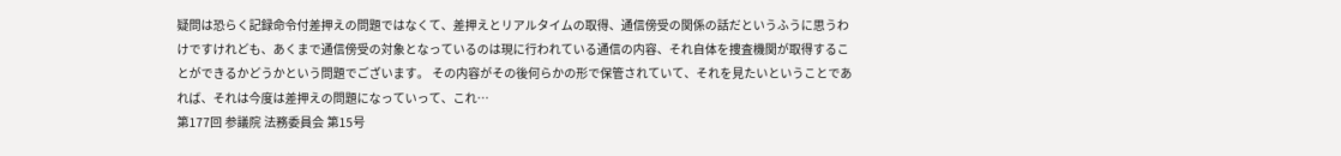疑問は恐らく記録命令付差押えの問題ではなくて、差押えとリアルタイムの取得、通信傍受の関係の話だというふうに思うわけですけれども、あくまで通信傍受の対象となっているのは現に行われている通信の内容、それ自体を捜査機関が取得することができるかどうかという問題でございます。 その内容がその後何らかの形で保管されていて、それを見たいということであれば、それは今度は差押えの問題になっていって、これ…
第177回 参議院 法務委員会 第15号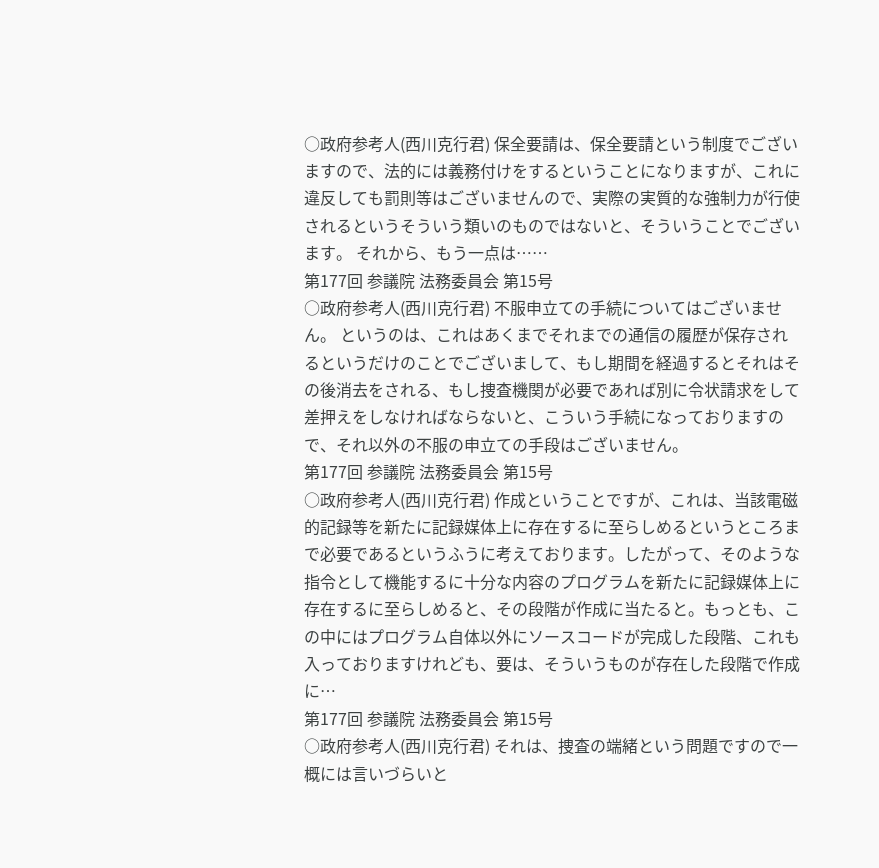○政府参考人(西川克行君) 保全要請は、保全要請という制度でございますので、法的には義務付けをするということになりますが、これに違反しても罰則等はございませんので、実際の実質的な強制力が行使されるというそういう類いのものではないと、そういうことでございます。 それから、もう一点は……
第177回 参議院 法務委員会 第15号
○政府参考人(西川克行君) 不服申立ての手続についてはございません。 というのは、これはあくまでそれまでの通信の履歴が保存されるというだけのことでございまして、もし期間を経過するとそれはその後消去をされる、もし捜査機関が必要であれば別に令状請求をして差押えをしなければならないと、こういう手続になっておりますので、それ以外の不服の申立ての手段はございません。
第177回 参議院 法務委員会 第15号
○政府参考人(西川克行君) 作成ということですが、これは、当該電磁的記録等を新たに記録媒体上に存在するに至らしめるというところまで必要であるというふうに考えております。したがって、そのような指令として機能するに十分な内容のプログラムを新たに記録媒体上に存在するに至らしめると、その段階が作成に当たると。もっとも、この中にはプログラム自体以外にソースコードが完成した段階、これも入っておりますけれども、要は、そういうものが存在した段階で作成に…
第177回 参議院 法務委員会 第15号
○政府参考人(西川克行君) それは、捜査の端緒という問題ですので一概には言いづらいと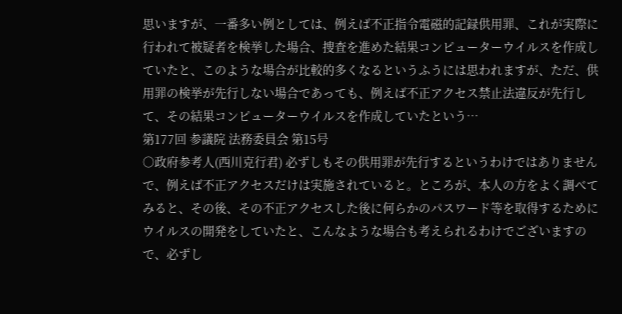思いますが、一番多い例としては、例えば不正指令電磁的記録供用罪、これが実際に行われて被疑者を検挙した場合、捜査を進めた結果コンピューターウイルスを作成していたと、このような場合が比較的多くなるというふうには思われますが、ただ、供用罪の検挙が先行しない場合であっても、例えば不正アクセス禁止法違反が先行して、その結果コンピューターウイルスを作成していたという…
第177回 参議院 法務委員会 第15号
○政府参考人(西川克行君) 必ずしもその供用罪が先行するというわけではありませんで、例えば不正アクセスだけは実施されていると。ところが、本人の方をよく調べてみると、その後、その不正アクセスした後に何らかのパスワード等を取得するためにウイルスの開発をしていたと、こんなような場合も考えられるわけでございますので、必ずし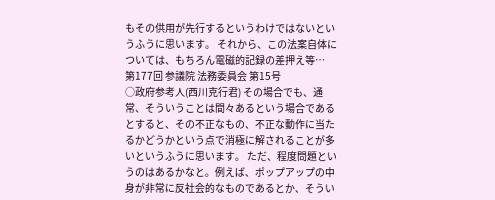もその供用が先行するというわけではないというふうに思います。 それから、この法案自体については、もちろん電磁的記録の差押え等…
第177回 参議院 法務委員会 第15号
○政府参考人(西川克行君) その場合でも、通常、そういうことは間々あるという場合であるとすると、その不正なもの、不正な動作に当たるかどうかという点で消極に解されることが多いというふうに思います。 ただ、程度問題というのはあるかなと。例えば、ポップアップの中身が非常に反社会的なものであるとか、そうい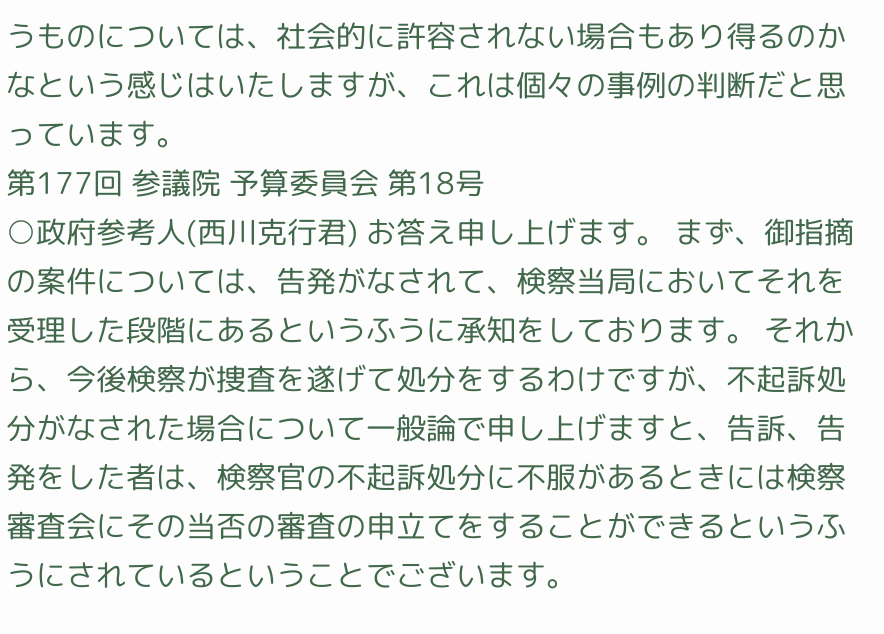うものについては、社会的に許容されない場合もあり得るのかなという感じはいたしますが、これは個々の事例の判断だと思っています。
第177回 参議院 予算委員会 第18号
○政府参考人(西川克行君) お答え申し上げます。 まず、御指摘の案件については、告発がなされて、検察当局においてそれを受理した段階にあるというふうに承知をしております。 それから、今後検察が捜査を遂げて処分をするわけですが、不起訴処分がなされた場合について一般論で申し上げますと、告訴、告発をした者は、検察官の不起訴処分に不服があるときには検察審査会にその当否の審査の申立てをすることができるというふうにされているということでございます。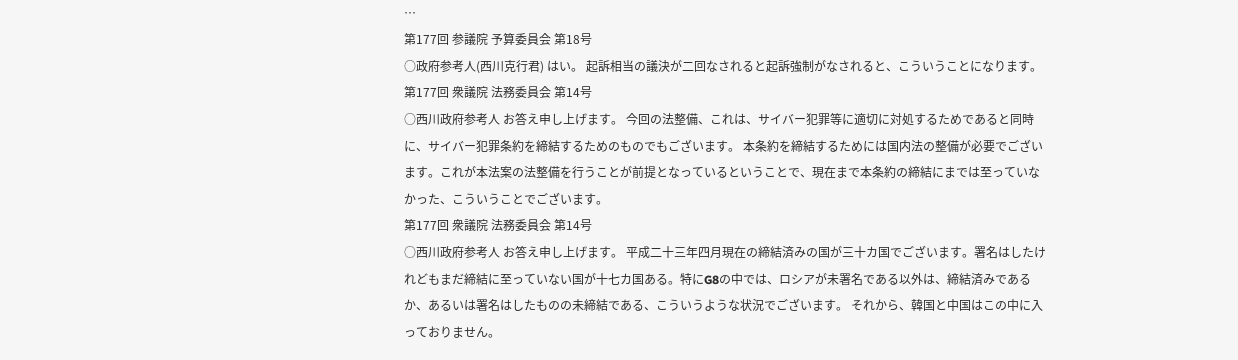…
第177回 参議院 予算委員会 第18号
○政府参考人(西川克行君) はい。 起訴相当の議決が二回なされると起訴強制がなされると、こういうことになります。
第177回 衆議院 法務委員会 第14号
○西川政府参考人 お答え申し上げます。 今回の法整備、これは、サイバー犯罪等に適切に対処するためであると同時に、サイバー犯罪条約を締結するためのものでもございます。 本条約を締結するためには国内法の整備が必要でございます。これが本法案の法整備を行うことが前提となっているということで、現在まで本条約の締結にまでは至っていなかった、こういうことでございます。
第177回 衆議院 法務委員会 第14号
○西川政府参考人 お答え申し上げます。 平成二十三年四月現在の締結済みの国が三十カ国でございます。署名はしたけれどもまだ締結に至っていない国が十七カ国ある。特にG8の中では、ロシアが未署名である以外は、締結済みであるか、あるいは署名はしたものの未締結である、こういうような状況でございます。 それから、韓国と中国はこの中に入っておりません。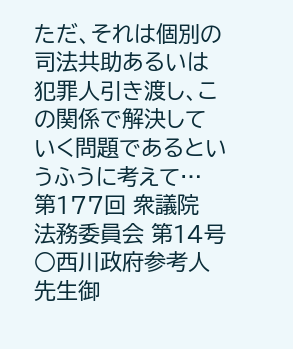ただ、それは個別の司法共助あるいは犯罪人引き渡し、この関係で解決していく問題であるというふうに考えて…
第177回 衆議院 法務委員会 第14号
○西川政府参考人 先生御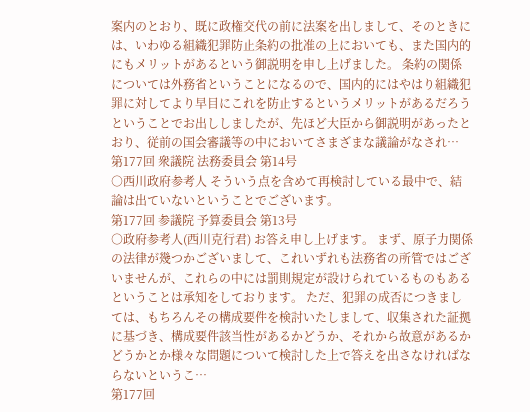案内のとおり、既に政権交代の前に法案を出しまして、そのときには、いわゆる組織犯罪防止条約の批准の上においても、また国内的にもメリットがあるという御説明を申し上げました。 条約の関係については外務省ということになるので、国内的にはやはり組織犯罪に対してより早目にこれを防止するというメリットがあるだろうということでお出ししましたが、先ほど大臣から御説明があったとおり、従前の国会審議等の中においてさまざまな議論がなされ…
第177回 衆議院 法務委員会 第14号
○西川政府参考人 そういう点を含めて再検討している最中で、結論は出ていないということでございます。
第177回 参議院 予算委員会 第13号
○政府参考人(西川克行君) お答え申し上げます。 まず、原子力関係の法律が幾つかございまして、これいずれも法務省の所管ではございませんが、これらの中には罰則規定が設けられているものもあるということは承知をしております。 ただ、犯罪の成否につきましては、もちろんその構成要件を検討いたしまして、収集された証拠に基づき、構成要件該当性があるかどうか、それから故意があるかどうかとか様々な問題について検討した上で答えを出さなければならないというこ…
第177回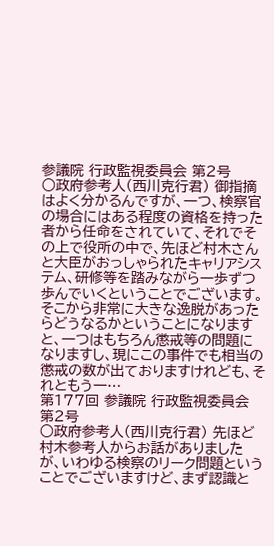参議院 行政監視委員会 第2号
○政府参考人(西川克行君) 御指摘はよく分かるんですが、一つ、検察官の場合にはある程度の資格を持った者から任命をされていて、それでその上で役所の中で、先ほど村木さんと大臣がおっしゃられたキャリアシステム、研修等を踏みながら一歩ずつ歩んでいくということでございます。 そこから非常に大きな逸脱があったらどうなるかということになりますと、一つはもちろん懲戒等の問題になりますし、現にこの事件でも相当の懲戒の数が出ておりますけれども、それともう一…
第177回 参議院 行政監視委員会 第2号
○政府参考人(西川克行君) 先ほど村木参考人からお話がありましたが、いわゆる検察のリーク問題ということでございますけど、まず認識と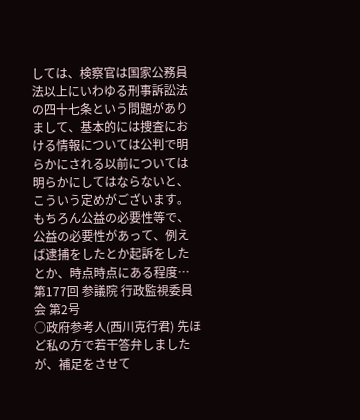しては、検察官は国家公務員法以上にいわゆる刑事訴訟法の四十七条という問題がありまして、基本的には捜査における情報については公判で明らかにされる以前については明らかにしてはならないと、こういう定めがございます。もちろん公益の必要性等で、公益の必要性があって、例えば逮捕をしたとか起訴をしたとか、時点時点にある程度…
第177回 参議院 行政監視委員会 第2号
○政府参考人(西川克行君) 先ほど私の方で若干答弁しましたが、補足をさせて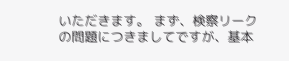いただきます。 まず、検察リークの問題につきましてですが、基本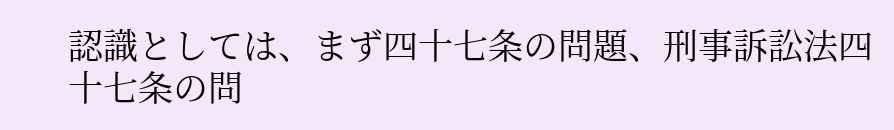認識としては、まず四十七条の問題、刑事訴訟法四十七条の問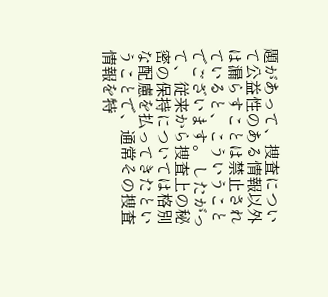題があって、捜査について公益性のある情報以外は漏らすことは禁止されていると、こういうことでございます。 したがって、従来から捜査上の秘密の保持については格別な配慮を払ってきたということで、通常その捜査情報を特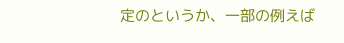定のというか、一部の例えば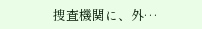捜査機関に、外…